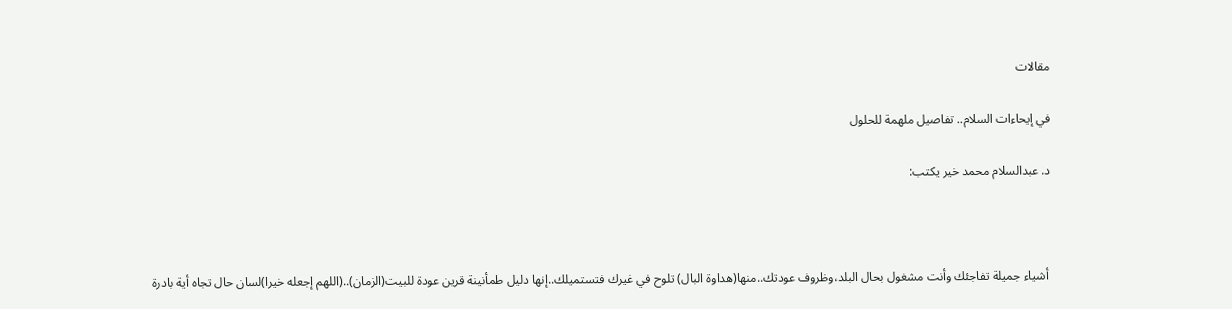مقالات

في إيحاءات السلام.. تفاصيل ملهمة للحلول

د. عبدالسلام محمد خير يكتب:



 أشياء جميلة تفاجئك وأنت مشغول بحال البلد،وظروف عودتك..منها(هداوة البال) تلوح في غيرك فتستميلك..إنها دليل طمأنينة قرين عودة للبيت(الزمان)..(اللهم إجعله خيرا)لسان حال تجاه أية بادرة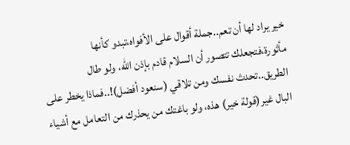خير يراد لها أن تعم..جملة أقوال على الأفواه،تبدو كأنها مأثورة،فتجعلك تتصور أن السلام قادم بإذن الله، ولو طال الطريق..تحدث نفسك ومن تلاقي (سنعود أفضل)!..فماذا يخطر على البال غير(قولة خير) هذه، ولو باغتك من يحذرك من التعامل مع أشياء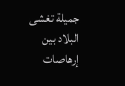جميلة تغشى البلاد بين إرهاصات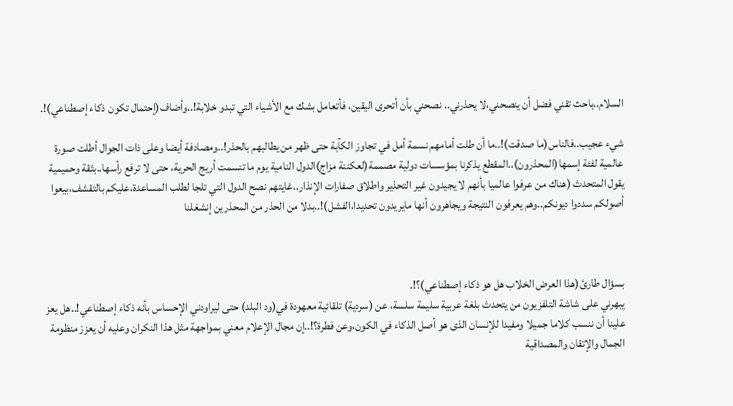السلام..باحث تقني فضل أن ينصحني،لا يحذرني.. نصحني بأن أتحرى اليقين، فأتعامل بشك مع الأشياء التي تبدو خلابة!..وأضاف(إحتمال تكون ذكاء إصطناعي)!.

شيء عجيب..فالناس(ما صدقت)!..ما أن طلت أمامهم نسمة أمل في تجاوز الكآبة حتى ظهر من يطالبهم بالحذر!..ومصادفة أيضا وعلى ذات الجوال أطلت صورة عالمية لفئة إسمها(المحذرون)..المقطع يذكرنا بمؤسسات دولية مصممة(لعكننة مزاج)الدول النامية يوم ما تنسمت أريج الحرية، حتى لا ترفع رأسها..بثقة وحميمية يقول المتحدث (هناك من عرفوا عالميا بأنهم لا يجيدون غير التحذير واطلاق صفارات الإنذار..غايتهم نصح الدول التي تلجا لطلب المساعدة،عليكم بالتقشف،بيعوا أصولكم سددوا ديونكم..وهم يعرفون النتيجة ويجاهرون أنها مايريدون تحديدا،الفشل)!..بدلا من الحذر من المحذرين إنشغلنا



بسؤال طارئ(هذا العرض الخلاب هل هو ذكاء إصطناعي)؟!.
يبهرني على شاشة التلفزيون من يتحدث بلغة عربية سليمة سلسة، عن (سردية) تلقائية معهودة في(ود البلد) حتى ليراودني الإحساس بأنه ذكاء إصطناعي!..هل يعز علينا أن ننسب كلاما جميلا ومفيدا للإنسان الذى هو أصل الذكاء في الكون،وعن فطرة؟!..إن مجال الإعلام معني بمواجهة مثل هذا النكران وعليه أن يعزز منظومة الجمال والإتقان والمصداقية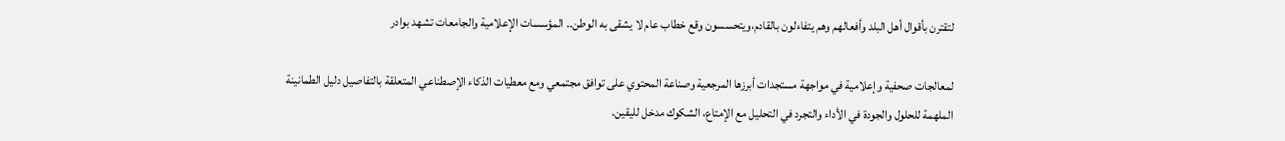لتقترن بأقوال أهل البلد وأفعالهم وهم يتفاءلون بالقادم،ويتحسسون وقع خطاب عام لا يشقى به الوطن.. المؤسسات الإعلامية والجامعات تشهد بوادر

لمعالجات صحفية وإعلامية في مواجهة مستجدات أبرزها المرجعية وصناعة المحتوي على توافق مجتمعي ومع معطيات الذكاء الإصطناعي المتعلقة بالتفاصيل دليل الطمانينة الملهمة للحلول والجودة في الأداء والتجرد في التحليل مع الإمتاع، الشكوك مدخل لليقين.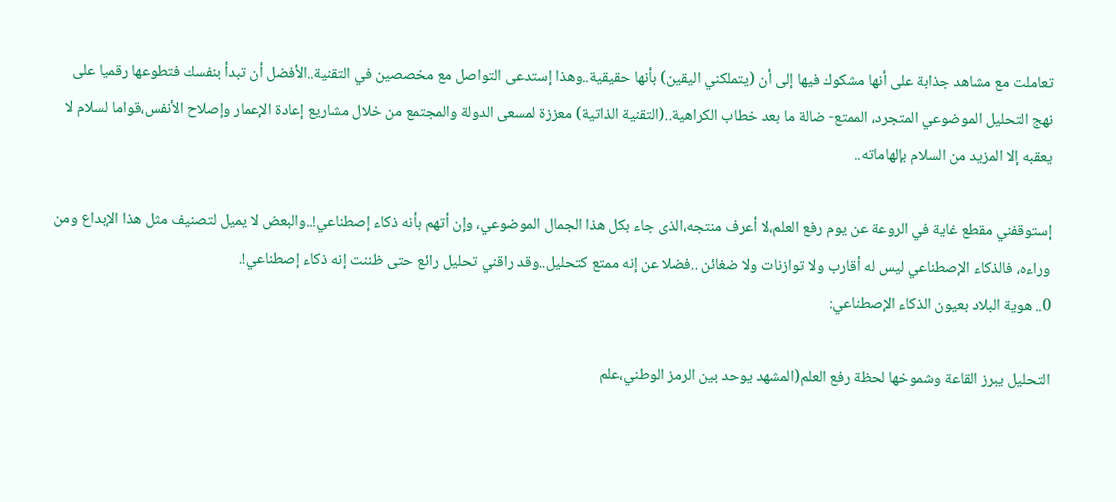تعاملت مع مشاهد جذابة على أنها مشكوك فيها إلى أن (يتملكني اليقين) بأنها حقيقية..وهذا إستدعى التواصل مع مخصصين في التقنية..الأفضل أن تبدأ بنفسك فتطوعها رقميا على نهج التحليل الموضوعي المتجرد، الممتع- ضالة ما بعد خطاب الكراهية..(التقنية الذاتية) معززة لمسعى الدولة والمجتمع من خلال مشاريع إعادة الإعمار وإصلاح الأنفس،قواما لسلام لا يعقبه إلا المزيد من السلام بإلهاماته..

إستوقفني مقطع غاية في الروعة عن يوم رفع العلم،لا أعرف منتجه،الذى جاء بكل هذا الجمال الموضوعي، وإن أتهم بأنه ذكاء إصطناعي!..والبعض لا يميل لتصنيف مثل هذا الإبداع ومن وراءه، فالذكاء الإصطناعي ليس له أقارب ولا توازنات ولا ضغائن ..فضلا عن إنه ممتع كتحليل..وقد راقني تحليل رائع حتى ظننت إنه ذكاء إصطناعي!.
0.. هوية البلاد بعيون الذكاء الإصطناعي:

التحليل يبرز القاعة وشموخها لحظة رفع العلم(المشهد يوحد بين الرمز الوطني،علم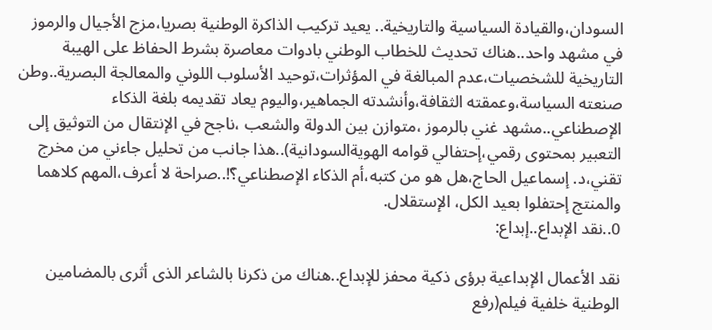السودان،والقيادة السياسية والتاريخية.. يعيد تركيب الذاكرة الوطنية بصريا،مزج الأجيال والرموز في مشهد واحد..هناك تحديث للخطاب الوطني بادوات معاصرة بشرط الحفاظ على الهيبة التاريخية للشخصيات،عدم المبالغة في المؤثرات،توحيد الأسلوب اللوني والمعالجة البصرية..وطن صنعته السياسة،وعمقته الثقافة،وأنشدته الجماهير،واليوم يعاد تقديمه بلغة الذكاء الإصطناعي..مشهد غني بالرموز ،متوازن بين الدولة والشعب ،ناجح في الإنتقال من التوثيق إلى التعبير بمحتوى رقمي،إحتفالي قوامه الهويةالسودانية)..هذا جانب من تحليل جاءني من مخرج تقني،د. إسماعيل الحاج،هل هو من كتبه،أم الذكاء الإصطناعي؟ّ!..صراحة لا أعرف،المهم كلاهما والمنتج إحتفلوا بعيد الكل، الإستقلال.
0..نقد الإبداع..إبداع:

نقد الأعمال الإبداعية برؤى ذكية محفز للإبداع..هناك من ذكرنا بالشاعر الذى أثرى بالمضامين الوطنية خلفية فيلم(رفع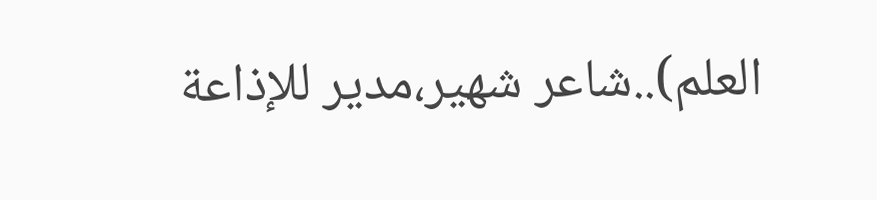العلم)..شاعر شهير،مدير للإذاعة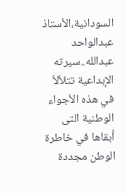السودانية،الأستاذ عبدالواحد عبدالله..سيرته الإبداعية تتلألأ في هذه الأجواء الوطنية التى أبقاها في خاطرة الوطن مجددة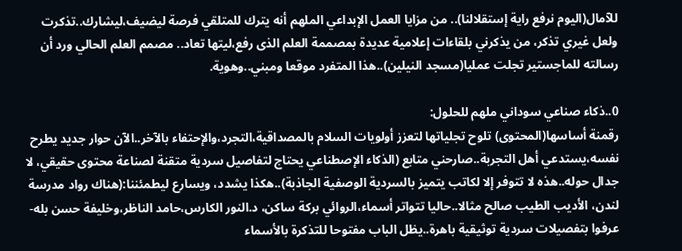للآمال(اليوم نرفع راية إستقلالنا).. من مزايا العمل الإبداعي الملهم أنه يترك للمتلقي فرصة ليضيف،ليشارك..تذكرت ولعل غيري تذكر، من يذكرني بلقاءات إعلامية عديدة بمصممة العلم الذى رفع،ليتها تعاد.. مصمم العلم الحالي ورد أن رسالته للماجستير تجلت عمليا(مسجد النيلين)..هذا المتفرد موقعا ومبني..وهوية.

0..ذكاء صناعي سوداني ملهم للحلول:
رقمنة أساسها(المحتوى) تلوح تجلياتها لتعزز أولويات السلام بالمصداقية،التجرد،والإحتفاء بالآخر..الآن حوار جديد يطرح نفسه،يستدعي أهل التجربة..صارحني متابع (الذكاء الإصطناعي يحتاج لتفاصيل سردية متقنة لصناعة محتوى حقيقي، لا جدال حوله..هذه لا تتوفر إلا لكاتب يتميز بالسردية الوصفية الجاذبة)..هكذا يشدد، ويسارع ليطمئننا:(هناك رواد مدرسة لندن، الأديب الطيب صالح مثالا..حاليا تتواتر أسماء،الروائي بركة ساكن، د.النور الكارس،حامد الناظر،وخليفة حسن بله- عرفوا بتفصيلات سردية توثيقية باهرة..يظل الباب مفتوحا للتذكرة بالأسماء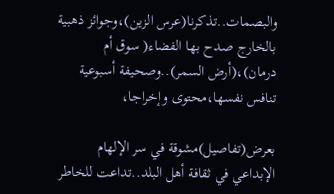والبصمات..تذكرنا(عرس الزين)،وجوائز ذهبية بالخارج صدح بها الفضاء( سوق أم درمان)،(أرض السمر)..وصحيفة أسبوعية تنافس نفسها،محتوى وإخراجا،

بعرض(تفاصيل)مشوقة في سر الإلهام الإبداعي في ثقافة أهل البلد..تداعت للخاطر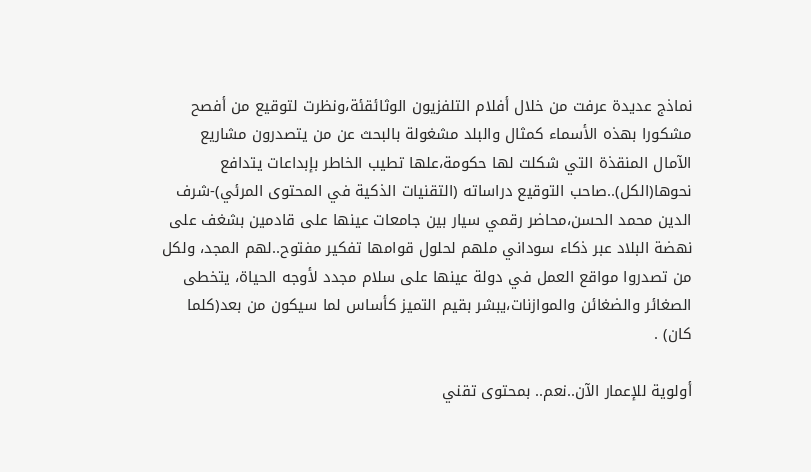نماذج عديدة عرفت من خلال أفلام التلفزيون الوثائقئة،ونظرت لتوقيع من أفصح مشكورا بهذه الأسماء كمثال والبلد مشغولة بالبحث عن من يتصدرون مشاريع الآمال المنقذة التي شكلت لها حكومة،علها تطيب الخاطر بإبداعات يتدافع نحوها(الكل)..صاحب التوقيع دراساته (التقنيات الذكية في المحتوى المرئي)-شرف الدين محمد الحسن،محاضر رقمي سيار بين جامعات عينها على قادمين بشغف على نهضة البلاد عبر ذكاء سوداني ملهم لحلول قوامها تفكير مفتوح..لهم المجد، ولكل من تصدروا مواقع العمل في دولة عينها على سلام مجدد لأوجه الحياة، يتخطى الصغائر والضغائن والموازنات،يبشر بقيم التميز كأساس لما سيكون من بعد(كلما كان) .

أولوية للإعمار الآن..نعم.. بمحتوى تقني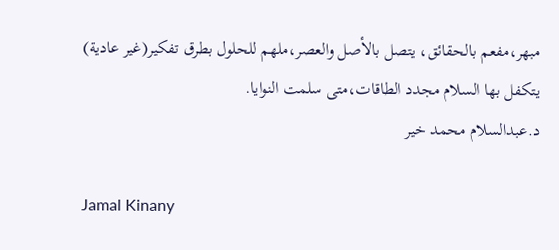مبهر،مفعم بالحقائق، يتصل بالأصل والعصر،ملهم للحلول بطرق تفكير(غير عادية) يتكفل بها السلام مجدد الطاقات،متى سلمت النوايا.
د.عبدالسلام محمد خير

Jamal Kinany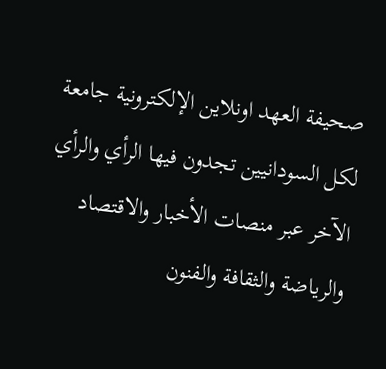صحيفة العهد اونلاين الإلكترونية جامعة لكل السودانيين تجدون فيها الرأي والرأي الآخر عبر منصات الأخبار والاقتصاد والرياضة والثقافة والفنون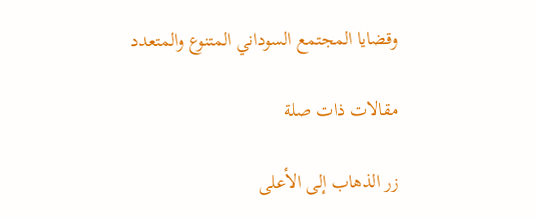وقضايا المجتمع السوداني المتنوع والمتعدد

مقالات ذات صلة

زر الذهاب إلى الأعلى